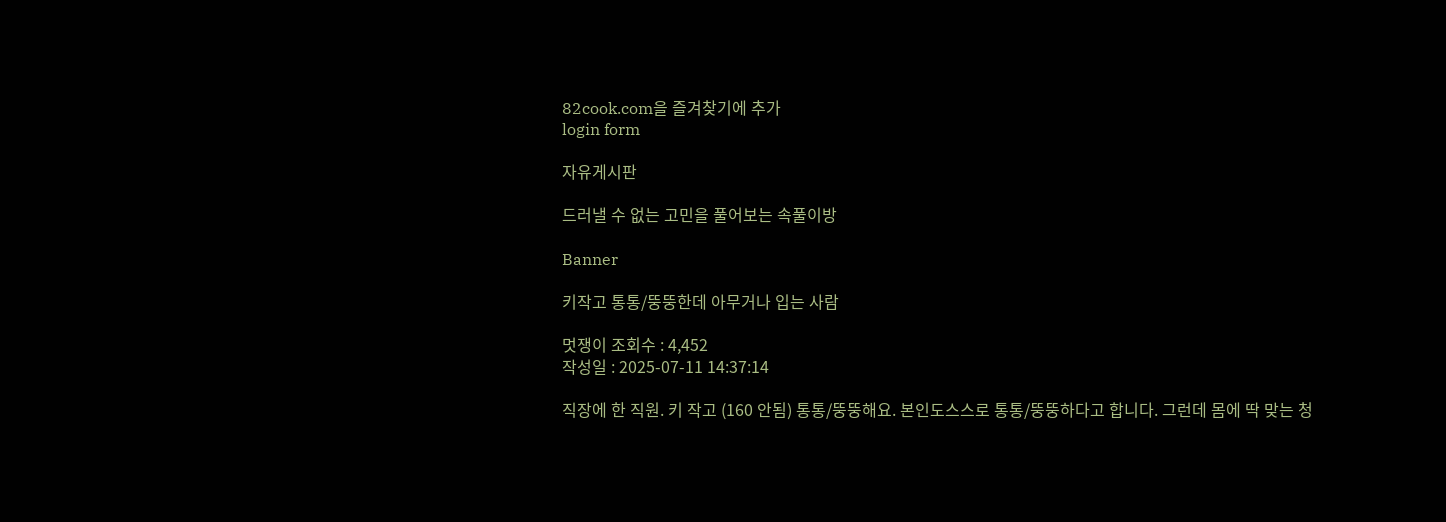82cook.com을 즐겨찾기에 추가
login form

자유게시판

드러낼 수 없는 고민을 풀어보는 속풀이방

Banner

키작고 통통/뚱뚱한데 아무거나 입는 사람

멋쟁이 조회수 : 4,452
작성일 : 2025-07-11 14:37:14

직장에 한 직원. 키 작고 (160 안됨) 통통/뚱뚱해요. 본인도스스로 통통/뚱뚱하다고 합니다. 그런데 몸에 딱 맞는 청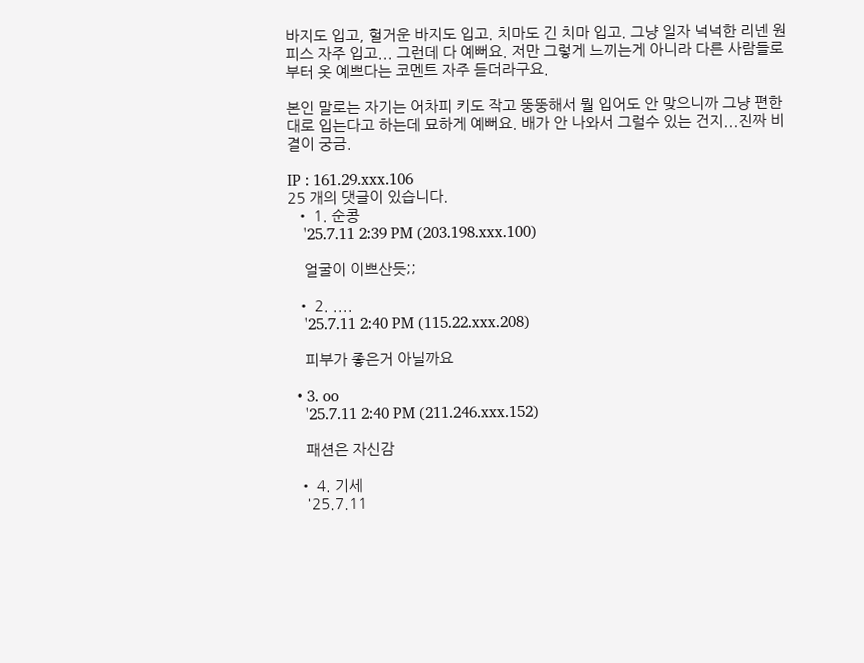바지도 입고, 헐거운 바지도 입고. 치마도 긴 치마 입고. 그냥 일자 넉넉한 리넨 원피스 자주 입고... 그런데 다 예뻐요. 저만 그렇게 느끼는게 아니라 다른 사람들로부터 옷 예쁘다는 코멘트 자주 듣더라구요.

본인 말로는 자기는 어차피 키도 작고 뚱뚱해서 뭘 입어도 안 맞으니까 그냥 편한대로 입는다고 하는데 묘하게 예뻐요. 배가 안 나와서 그럴수 있는 건지...진짜 비결이 궁금.

IP : 161.29.xxx.106
25 개의 댓글이 있습니다.
  • 1. 순콩
    '25.7.11 2:39 PM (203.198.xxx.100)

    얼굴이 이쁘산듯;;

  • 2. ....
    '25.7.11 2:40 PM (115.22.xxx.208)

    피부가 좋은거 아닐까요

  • 3. oo
    '25.7.11 2:40 PM (211.246.xxx.152)

    패션은 자신감

  • 4. 기세
    '25.7.11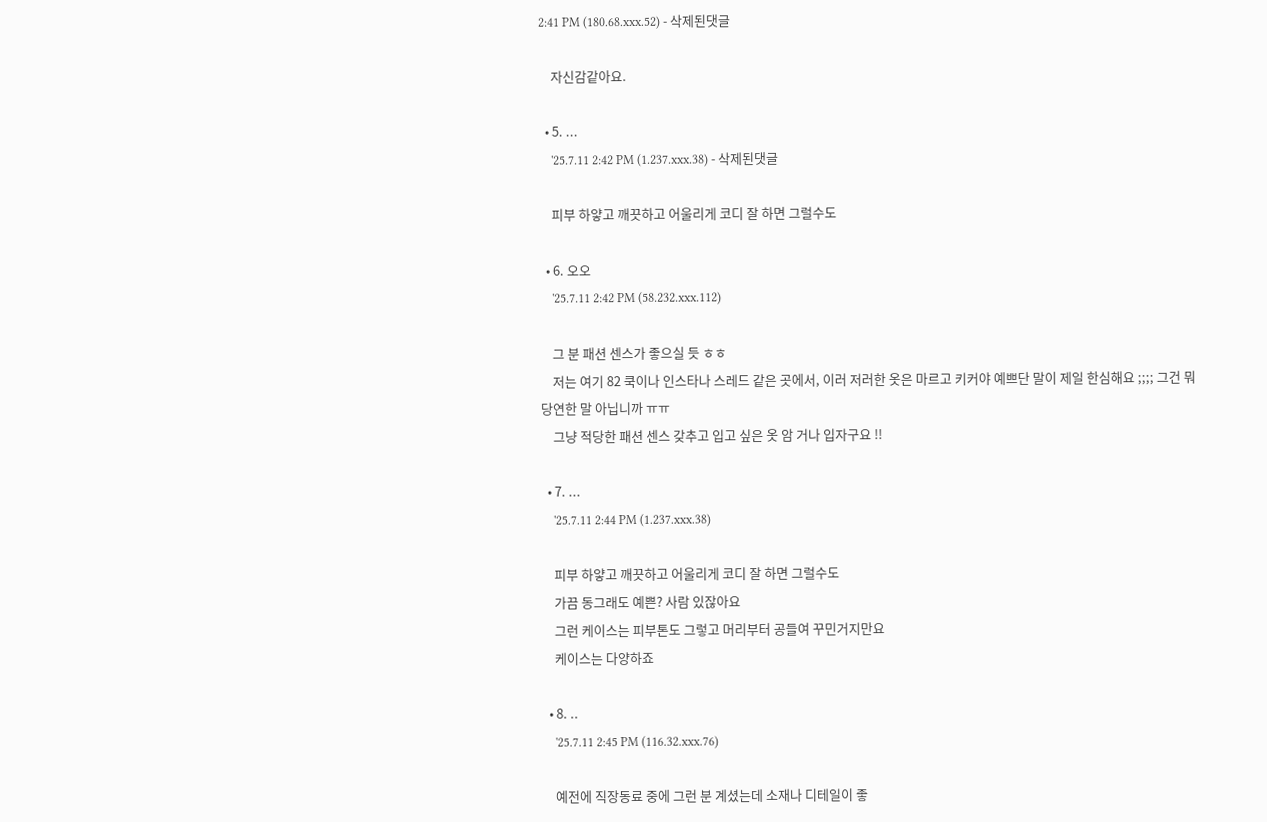2:41 PM (180.68.xxx.52) - 삭제된댓글

    자신감같아요.

  • 5. ...
    '25.7.11 2:42 PM (1.237.xxx.38) - 삭제된댓글

    피부 하얗고 깨끗하고 어울리게 코디 잘 하면 그럴수도

  • 6. 오오
    '25.7.11 2:42 PM (58.232.xxx.112)

    그 분 패션 센스가 좋으실 듯 ㅎㅎ
    저는 여기 82 쿡이나 인스타나 스레드 같은 곳에서, 이러 저러한 옷은 마르고 키커야 예쁘단 말이 제일 한심해요 ;;;; 그건 뭐 당연한 말 아닙니까 ㅠㅠ
    그냥 적당한 패션 센스 갖추고 입고 싶은 옷 암 거나 입자구요 !!

  • 7. ...
    '25.7.11 2:44 PM (1.237.xxx.38)

    피부 하얗고 깨끗하고 어울리게 코디 잘 하면 그럴수도
    가끔 동그래도 예쁜? 사람 있잖아요
    그런 케이스는 피부톤도 그렇고 머리부터 공들여 꾸민거지만요
    케이스는 다양하죠

  • 8. ..
    '25.7.11 2:45 PM (116.32.xxx.76)

    예전에 직장동료 중에 그런 분 계셨는데 소재나 디테일이 좋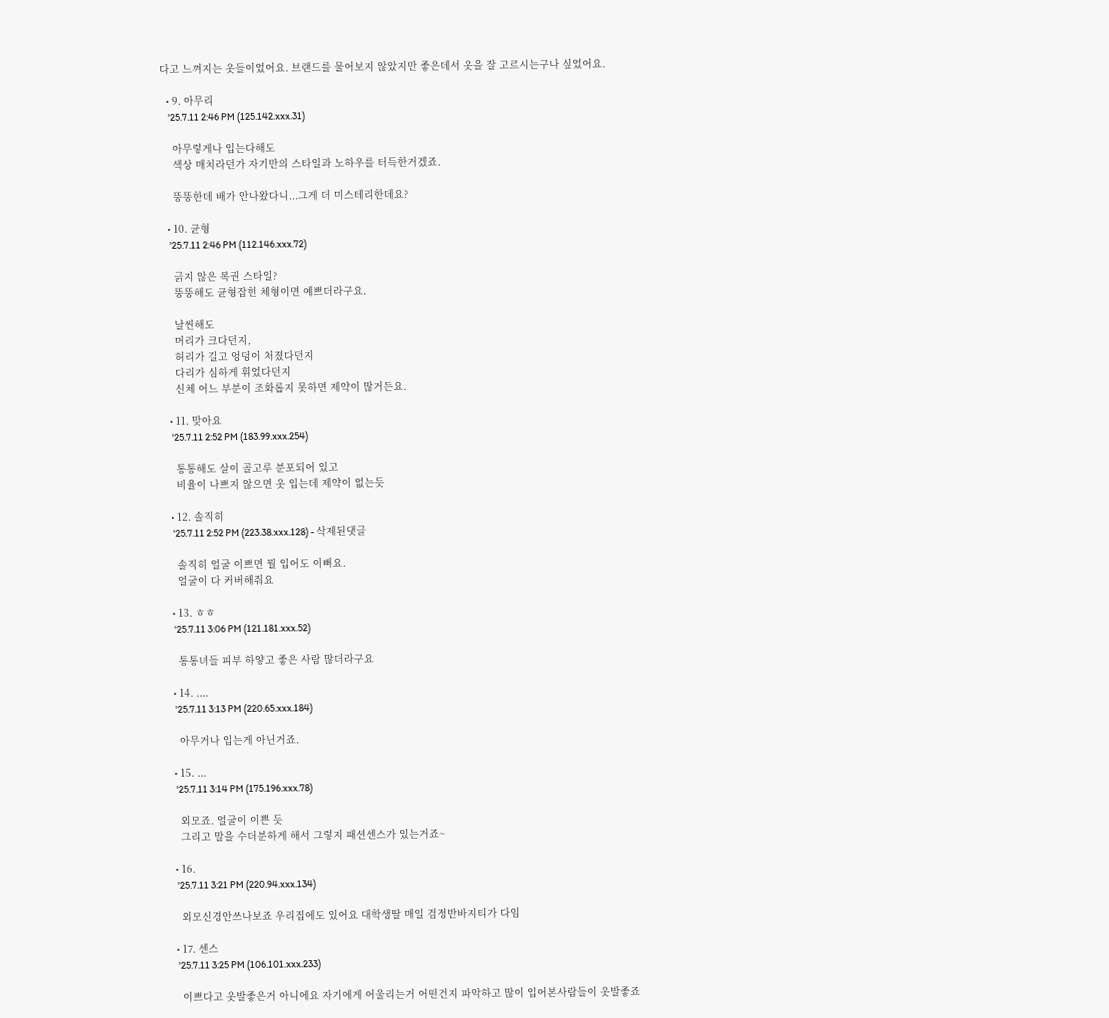다고 느껴지는 옷들이었어요. 브랜드를 물어보지 않았지만 좋은데서 옷을 잘 고르시는구나 싶었어요.

  • 9. 아무리
    '25.7.11 2:46 PM (125.142.xxx.31)

    아무렇게나 입는다해도
    색상 매치라던가 자기만의 스타일과 노하우를 터득한거겠죠.

    뚱뚱한데 배가 안나왔다니...그게 더 미스테리한데요?

  • 10. 균형
    '25.7.11 2:46 PM (112.146.xxx.72)

    긁지 않은 복권 스타일?
    뚱뚱해도 균형잡힌 체형이면 예쁘더라구요.

    날씬해도
    머리가 크다던지,
    허리가 길고 엉덩이 처졌다던지
    다리가 심하게 휘었다던지
    신체 어느 부분이 조화롭지 못하면 제약이 많거든요.

  • 11. 맞아요
    '25.7.11 2:52 PM (183.99.xxx.254)

    통통해도 살이 골고루 분포되어 있고
    비율이 나쁘지 않으면 옷 입는데 제약이 없는듯

  • 12. 솔직히
    '25.7.11 2:52 PM (223.38.xxx.128) - 삭제된댓글

    솔직히 얼굴 이쁘면 뭘 입어도 이뻐요.
    얼굴이 다 커버해줘요

  • 13. ㅎㅎ
    '25.7.11 3:06 PM (121.181.xxx.52)

    통통녀들 피부 하얗고 좋은 사람 많더라구요

  • 14. ....
    '25.7.11 3:13 PM (220.65.xxx.184)

    아무거나 입는게 아닌거죠.

  • 15. ...
    '25.7.11 3:14 PM (175.196.xxx.78)

    외모죠. 얼굴이 이쁜 듯
    그리고 말을 수더분하게 해서 그렇지 패션센스가 있는거죠~

  • 16.
    '25.7.11 3:21 PM (220.94.xxx.134)

    외모신경안쓰나보죠 우리집에도 있어요 대학생딸 매일 검정반바지티가 다임

  • 17. 센스
    '25.7.11 3:25 PM (106.101.xxx.233)

    이쁘다고 옷발좋은거 아니에요 자기에게 어울리는거 어떤건지 파악하고 많이 입어본사람들이 옷발좋죠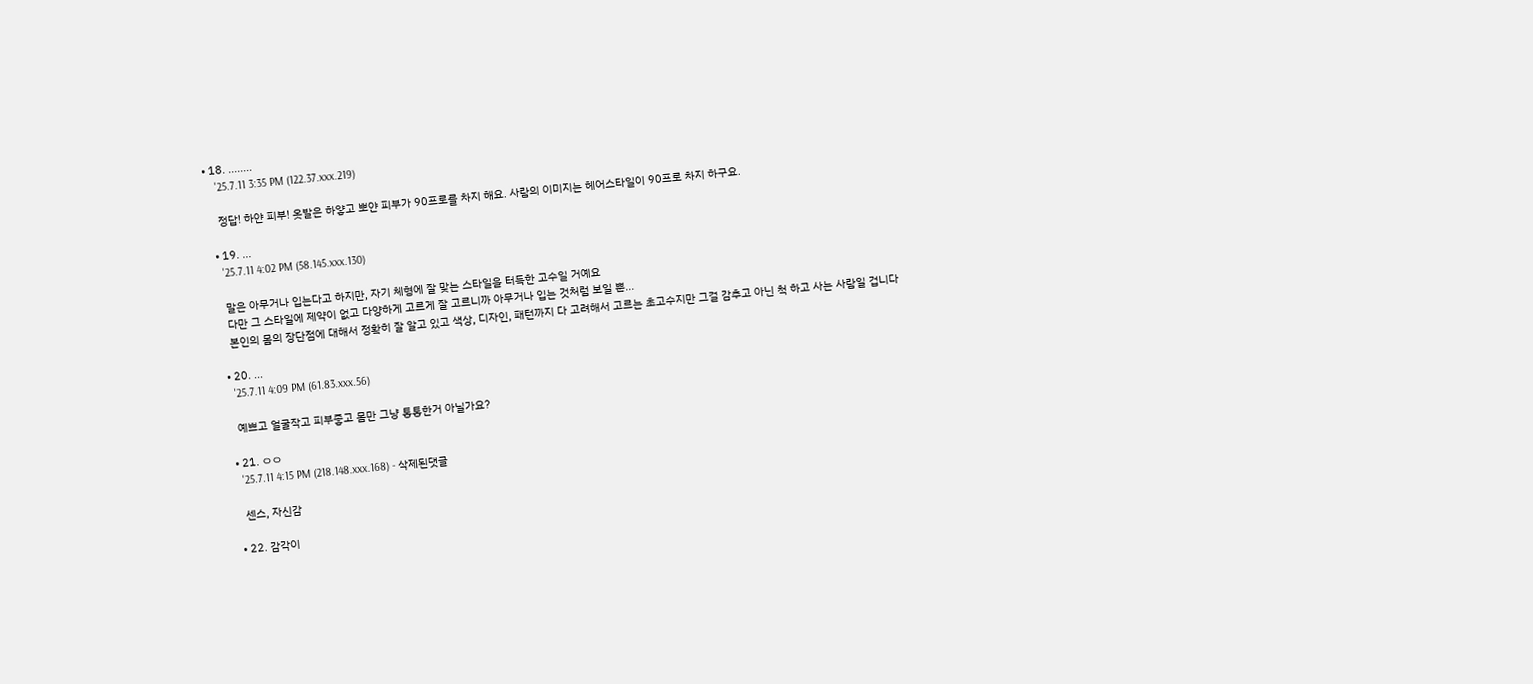• 18. ........
    '25.7.11 3:35 PM (122.37.xxx.219)

    정답! 하얀 피부! 옷발은 하얗고 뽀얀 피부가 90프로를 차지 해요. 사람의 이미지는 헤어스타일이 90프로 차지 하구요.

  • 19. ...
    '25.7.11 4:02 PM (58.145.xxx.130)

    말은 아무거나 입는다고 하지만, 자기 체형에 잘 맞는 스타일을 터득한 고수일 거예요
    다만 그 스타일에 제약이 없고 다양하게 고르게 잘 고르니까 아무거나 입는 것처럼 보일 뿐...
    본인의 몸의 장단점에 대해서 정확히 잘 알고 있고 색상, 디자인, 패턴까지 다 고려해서 고르는 초고수지만 그걸 감추고 아닌 척 하고 사는 사람일 겁니다

  • 20. ...
    '25.7.11 4:09 PM (61.83.xxx.56)

    예쁘고 얼굴작고 피부좋고 몸만 그냥 통통한거 아닐가요?

  • 21. ㅇㅇ
    '25.7.11 4:15 PM (218.148.xxx.168) - 삭제된댓글

    센스, 자신감

  • 22. 감각이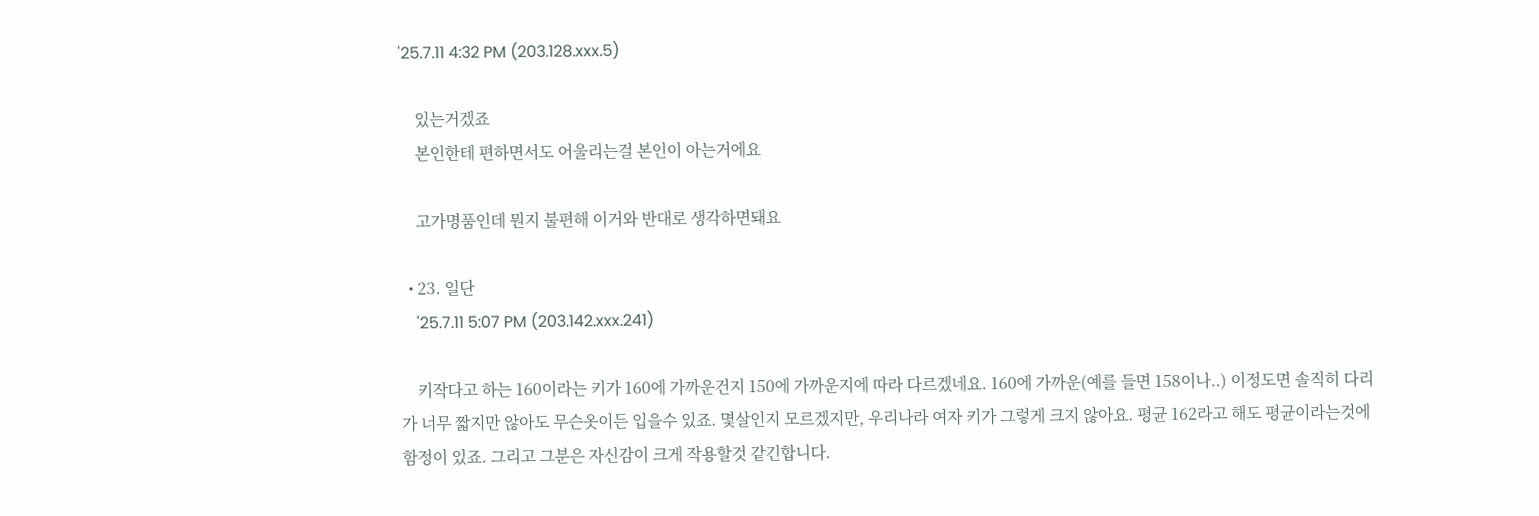'25.7.11 4:32 PM (203.128.xxx.5)

    있는거겠죠
    본인한테 편하면서도 어울리는걸 본인이 아는거에요

    고가명품인데 뭔지 불편해 이거와 반대로 생각하면돼요

  • 23. 일단
    '25.7.11 5:07 PM (203.142.xxx.241)

    키작다고 하는 160이라는 키가 160에 가까운건지 150에 가까운지에 따라 다르겠네요. 160에 가까운(예를 들면 158이나..) 이정도면 솔직히 다리가 너무 짧지만 않아도 무슨옷이든 입을수 있죠. 몇살인지 모르겠지만, 우리나라 여자 키가 그렇게 크지 않아요. 평균 162라고 해도 평균이라는것에 함정이 있죠. 그리고 그분은 자신감이 크게 작용할것 같긴합니다.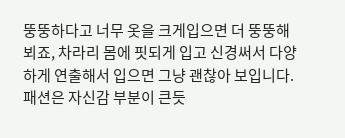뚱뚱하다고 너무 옷을 크게입으면 더 뚱뚱해 뵈죠, 차라리 몸에 핏되게 입고 신경써서 다양하게 연출해서 입으면 그냥 괜찮아 보입니다. 패션은 자신감 부분이 큰듯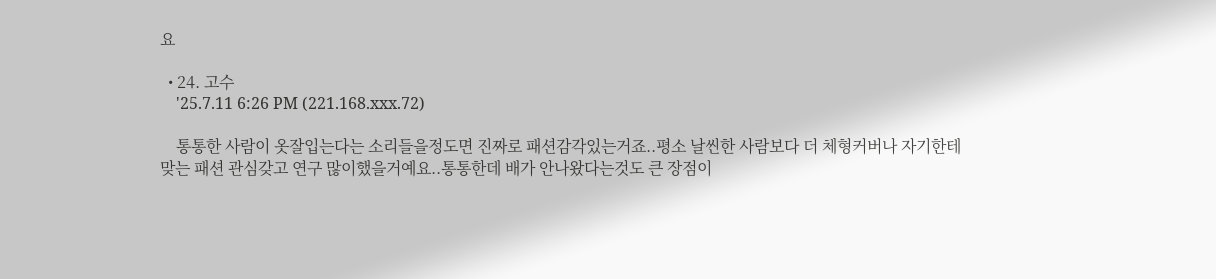요

  • 24. 고수
    '25.7.11 6:26 PM (221.168.xxx.72)

    통통한 사람이 옷잘입는다는 소리들을정도면 진짜로 패션감각있는거죠..평소 날씬한 사람보다 더 체형커버나 자기한테 맞는 패션 관심갖고 연구 많이했을거예요..통통한데 배가 안나왔다는것도 큰 장점이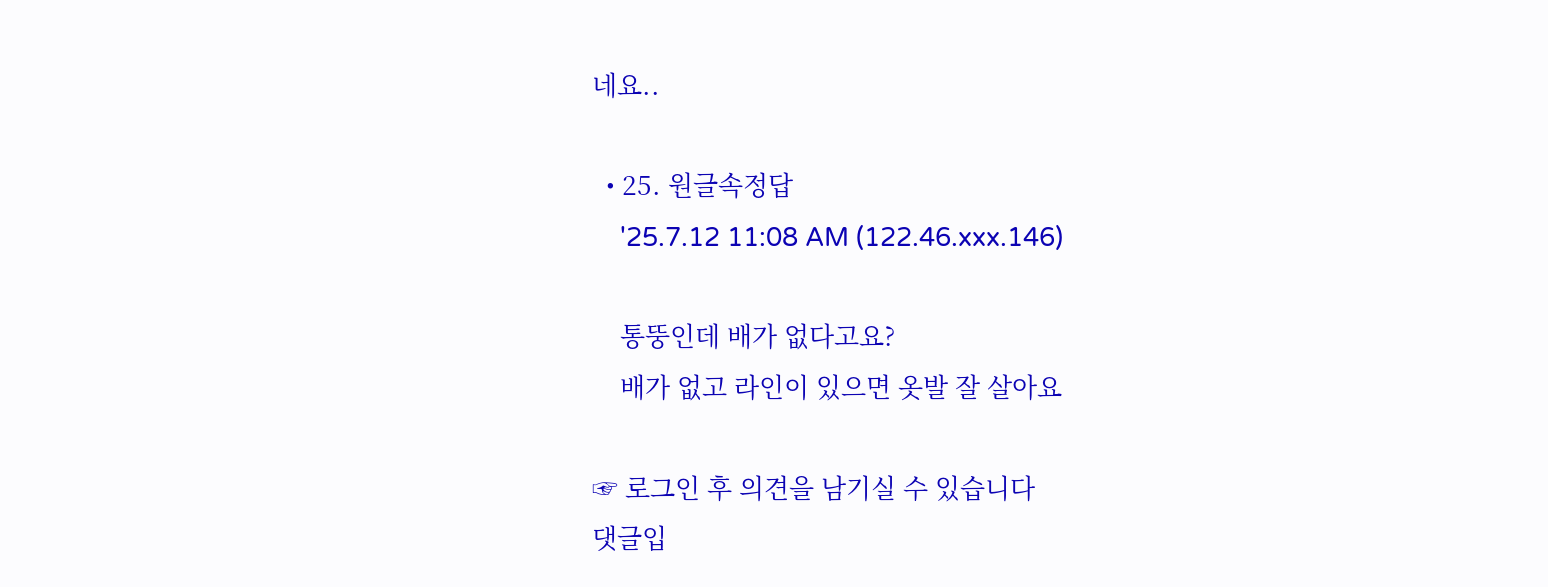네요..

  • 25. 원글속정답
    '25.7.12 11:08 AM (122.46.xxx.146)

    통뚱인데 배가 없다고요?
    배가 없고 라인이 있으면 옷발 잘 살아요

☞ 로그인 후 의견을 남기실 수 있습니다
댓글입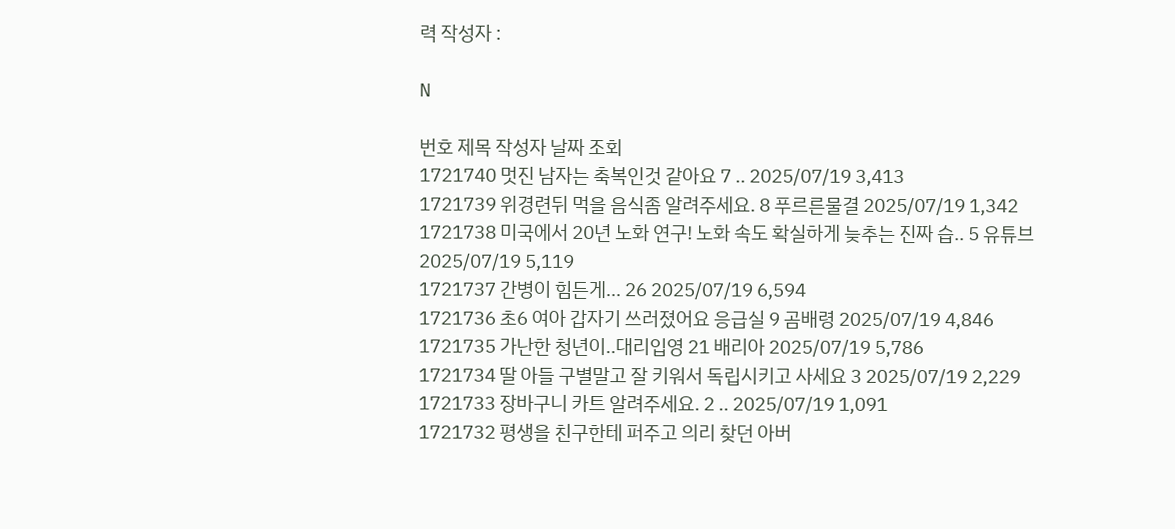력 작성자 :

N

번호 제목 작성자 날짜 조회
1721740 멋진 남자는 축복인것 같아요 7 .. 2025/07/19 3,413
1721739 위경련뒤 먹을 음식좀 알려주세요. 8 푸르른물결 2025/07/19 1,342
1721738 미국에서 20년 노화 연구! 노화 속도 확실하게 늦추는 진짜 습.. 5 유튜브 2025/07/19 5,119
1721737 간병이 힘든게... 26 2025/07/19 6,594
1721736 초6 여아 갑자기 쓰러졌어요 응급실 9 곰배령 2025/07/19 4,846
1721735 가난한 청년이..대리입영 21 배리아 2025/07/19 5,786
1721734 딸 아들 구별말고 잘 키워서 독립시키고 사세요 3 2025/07/19 2,229
1721733 장바구니 카트 알려주세요. 2 .. 2025/07/19 1,091
1721732 평생을 친구한테 퍼주고 의리 찾던 아버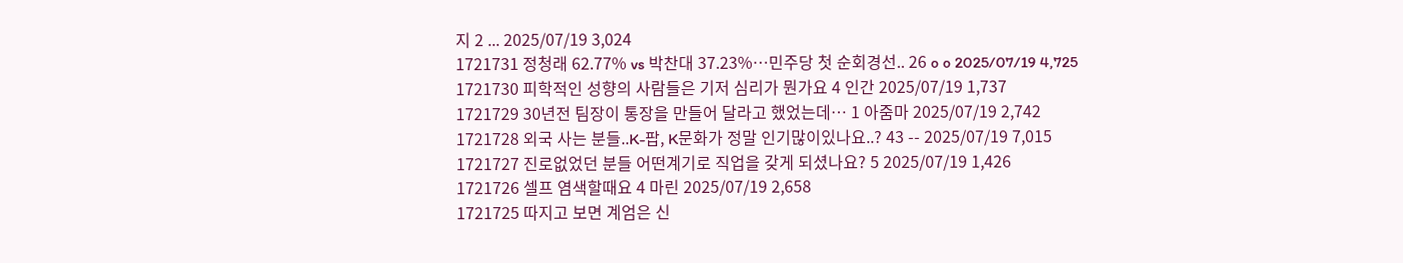지 2 ... 2025/07/19 3,024
1721731 정청래 62.77% vs 박찬대 37.23%…민주당 첫 순회경선.. 26 o o 2025/07/19 4,725
1721730 피학적인 성향의 사람들은 기저 심리가 뭔가요 4 인간 2025/07/19 1,737
1721729 30년전 팀장이 통장을 만들어 달라고 했었는데… 1 아줌마 2025/07/19 2,742
1721728 외국 사는 분들..K-팝, K문화가 정말 인기많이있나요..? 43 -- 2025/07/19 7,015
1721727 진로없었던 분들 어떤계기로 직업을 갖게 되셨나요? 5 2025/07/19 1,426
1721726 셀프 염색할때요 4 마린 2025/07/19 2,658
1721725 따지고 보면 계엄은 신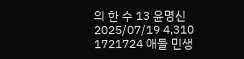의 한 수 13 윤명신 2025/07/19 4,310
1721724 애들 민생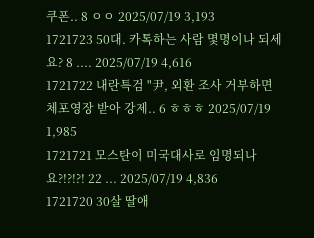쿠폰.. 8 ㅇㅇ 2025/07/19 3,193
1721723 50대. 카톡하는 사람 몇명이나 되세요? 8 .... 2025/07/19 4,616
1721722 내란특검 "尹, 외환 조사 거부하면 체포영장 받아 강제.. 6 ㅎㅎㅎ 2025/07/19 1,985
1721721 모스탄이 미국대사로 임명되나요?!?!?! 22 ... 2025/07/19 4,836
1721720 30살 딸애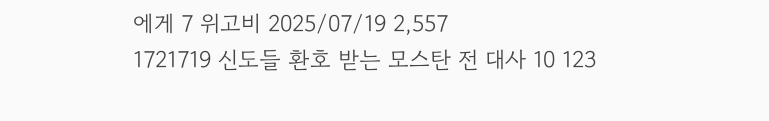에게 7 위고비 2025/07/19 2,557
1721719 신도들 환호 받는 모스탄 전 대사 10 123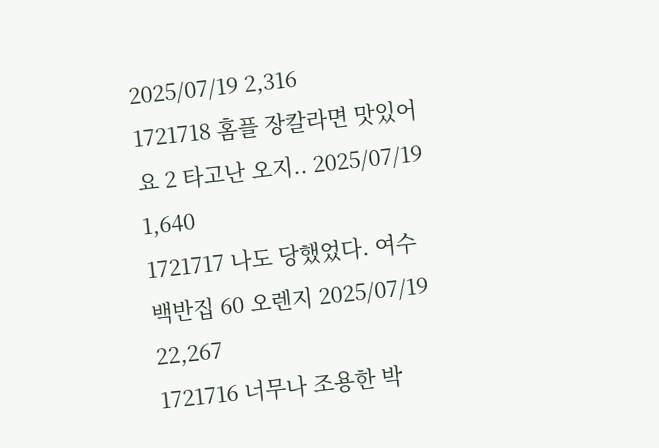2025/07/19 2,316
1721718 홈플 장칼라면 맛있어요 2 타고난 오지.. 2025/07/19 1,640
1721717 나도 당했었다. 여수 백반집 60 오렌지 2025/07/19 22,267
1721716 너무나 조용한 박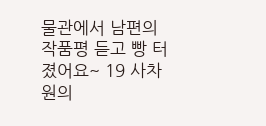물관에서 남편의 작품평 듣고 빵 터졌어요~ 19 사차원의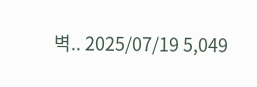벽.. 2025/07/19 5,049